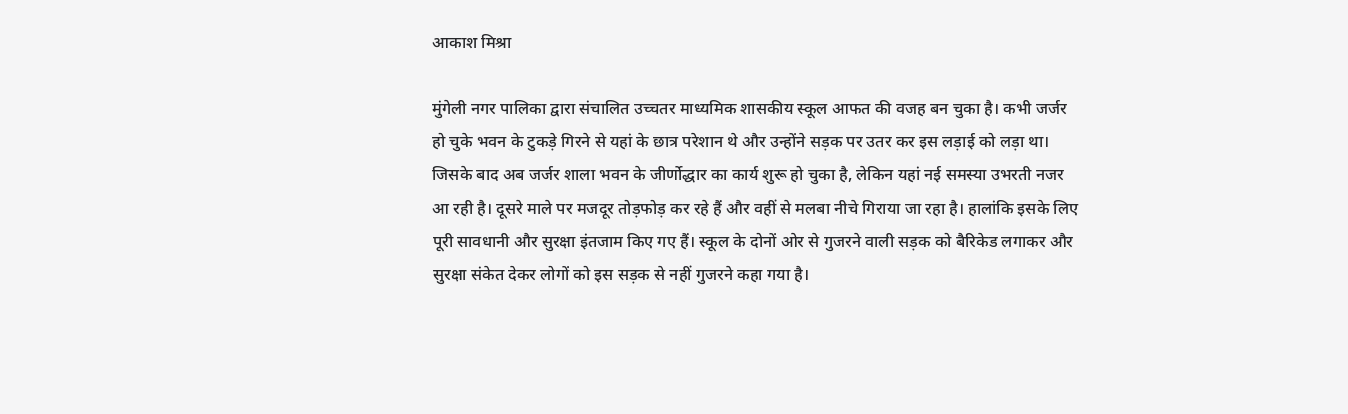आकाश मिश्रा

मुंगेली नगर पालिका द्वारा संचालित उच्चतर माध्यमिक शासकीय स्कूल आफत की वजह बन चुका है। कभी जर्जर हो चुके भवन के टुकड़े गिरने से यहां के छात्र परेशान थे और उन्होंने सड़क पर उतर कर इस लड़ाई को लड़ा था। जिसके बाद अब जर्जर शाला भवन के जीर्णोद्धार का कार्य शुरू हो चुका है, लेकिन यहां नई समस्या उभरती नजर आ रही है। दूसरे माले पर मजदूर तोड़फोड़ कर रहे हैं और वहीं से मलबा नीचे गिराया जा रहा है। हालांकि इसके लिए पूरी सावधानी और सुरक्षा इंतजाम किए गए हैं। स्कूल के दोनों ओर से गुजरने वाली सड़क को बैरिकेड लगाकर और सुरक्षा संकेत देकर लोगों को इस सड़क से नहीं गुजरने कहा गया है।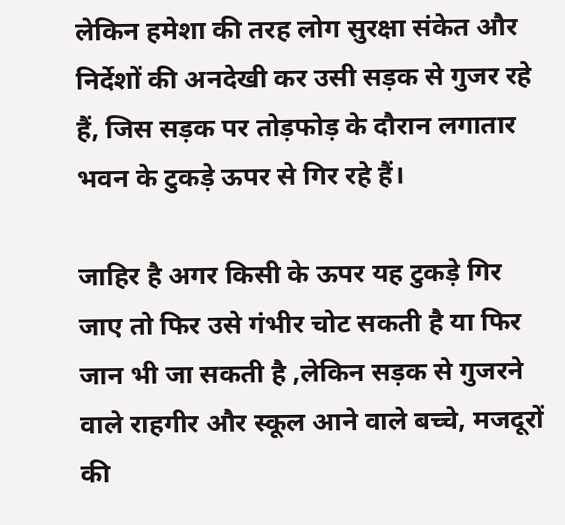लेकिन हमेशा की तरह लोग सुरक्षा संकेत और निर्देशों की अनदेखी कर उसी सड़क से गुजर रहे हैं, जिस सड़क पर तोड़फोड़ के दौरान लगातार भवन के टुकड़े ऊपर से गिर रहे हैं।

जाहिर है अगर किसी के ऊपर यह टुकड़े गिर जाए तो फिर उसे गंभीर चोट सकती है या फिर जान भी जा सकती है ,लेकिन सड़क से गुजरने वाले राहगीर और स्कूल आने वाले बच्चे, मजदूरों की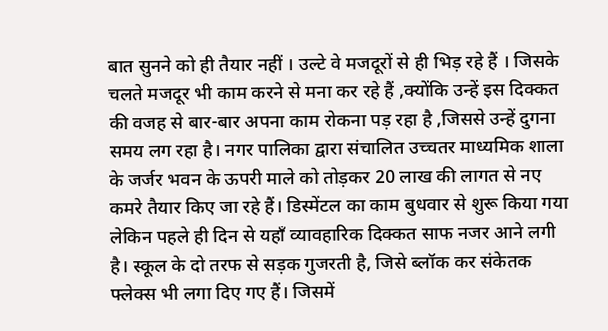बात सुनने को ही तैयार नहीं । उल्टे वे मजदूरों से ही भिड़ रहे हैं । जिसके चलते मजदूर भी काम करने से मना कर रहे हैं ,क्योंकि उन्हें इस दिक्कत की वजह से बार-बार अपना काम रोकना पड़ रहा है ,जिससे उन्हें दुगना समय लग रहा है। नगर पालिका द्वारा संचालित उच्चतर माध्यमिक शाला के जर्जर भवन के ऊपरी माले को तोड़कर 20 लाख की लागत से नए कमरे तैयार किए जा रहे हैं। डिस्मेंटल का काम बुधवार से शुरू किया गया लेकिन पहले ही दिन से यहाँ व्यावहारिक दिक्कत साफ नजर आने लगी है। स्कूल के दो तरफ से सड़क गुजरती है, जिसे ब्लॉक कर संकेतक फ्लेक्स भी लगा दिए गए हैं। जिसमें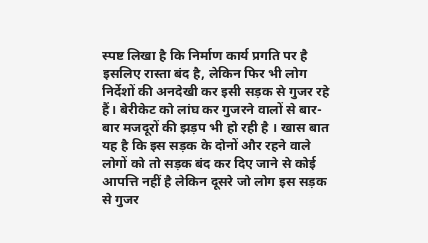स्पष्ट लिखा है कि निर्माण कार्य प्रगति पर है इसलिए रास्ता बंद है, लेकिन फिर भी लोग निर्देशों की अनदेखी कर इसी सड़क से गुजर रहे हैं। बेरीकेट को लांघ कर गुजरने वालों से बार-बार मजदूरों की झड़प भी हो रही है । खास बात यह है कि इस सड़क के दोनों और रहने वाले लोगों को तो सड़क बंद कर दिए जाने से कोई आपत्ति नहीं है लेकिन दूसरे जो लोग इस सड़क से गुजर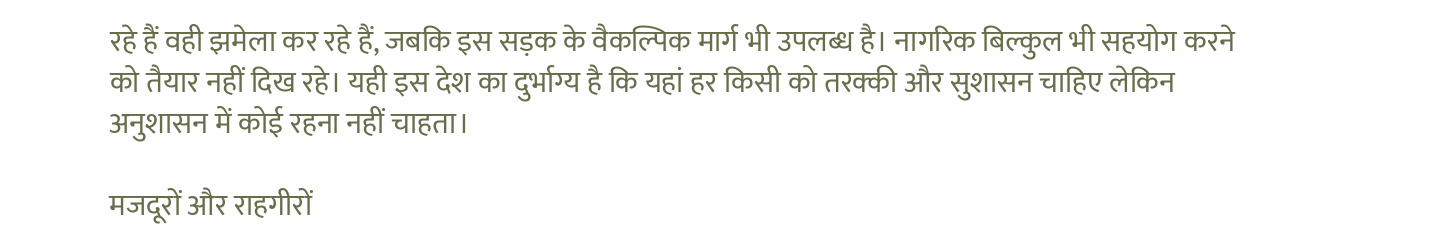रहे हैं वही झमेला कर रहे हैं, जबकि इस सड़क के वैकल्पिक मार्ग भी उपलब्ध है। नागरिक बिल्कुल भी सहयोग करने को तैयार नहीं दिख रहे। यही इस देश का दुर्भाग्य है कि यहां हर किसी को तरक्की और सुशासन चाहिए लेकिन अनुशासन में कोई रहना नहीं चाहता।

मजदूरों और राहगीरों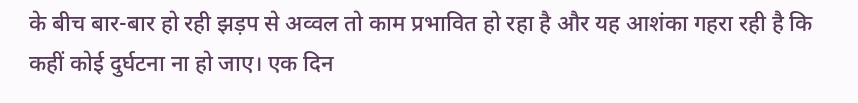के बीच बार-बार हो रही झड़प से अव्वल तो काम प्रभावित हो रहा है और यह आशंका गहरा रही है कि कहीं कोई दुर्घटना ना हो जाए। एक दिन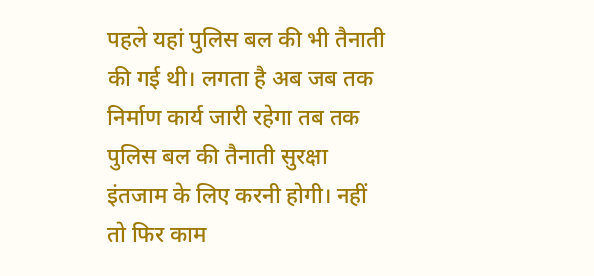पहले यहां पुलिस बल की भी तैनाती की गई थी। लगता है अब जब तक निर्माण कार्य जारी रहेगा तब तक पुलिस बल की तैनाती सुरक्षा इंतजाम के लिए करनी होगी। नहीं तो फिर काम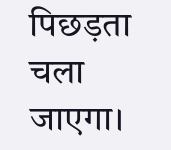पिछड़ता चला जाएगा।